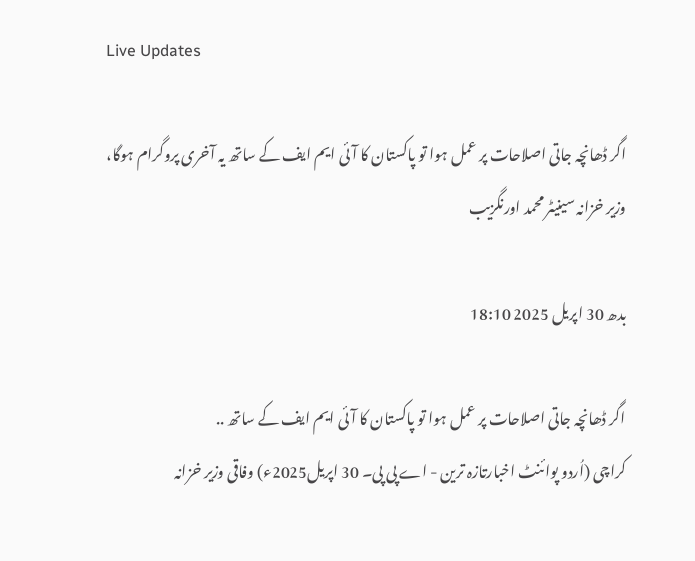Live Updates

اگر ڈھانچہ جاتی اصلاحات پر عمل ہوا تو پاکستان کا آئی ایم ایف کے ساتھ یہ آخری پروگرام ہوگا، وزیر خزانہ سینیٹر محمد اورنگزیب

بدھ 30 اپریل 2025 18:10

اگر ڈھانچہ جاتی اصلاحات پر عمل ہوا تو پاکستان کا آئی ایم ایف کے ساتھ ..
کراچی (اُردو پوائنٹ اخبارتازہ ترین - اے پی پی۔ 30 اپریل2025ء) وفاقی وزیر خزانہ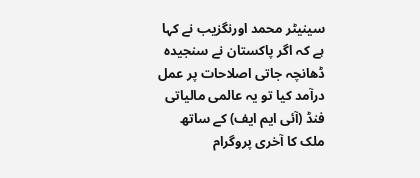سینیٹر محمد اورنگزیب نے کہا ہے کہ اگر پاکستان نے سنجیدہ ڈھانچہ جاتی اصلاحات پر عمل درآمد کیا تو یہ عالمی مالیاتی فنڈ (آئی ایم ایف) کے ساتھ ملک کا آخری پروگرام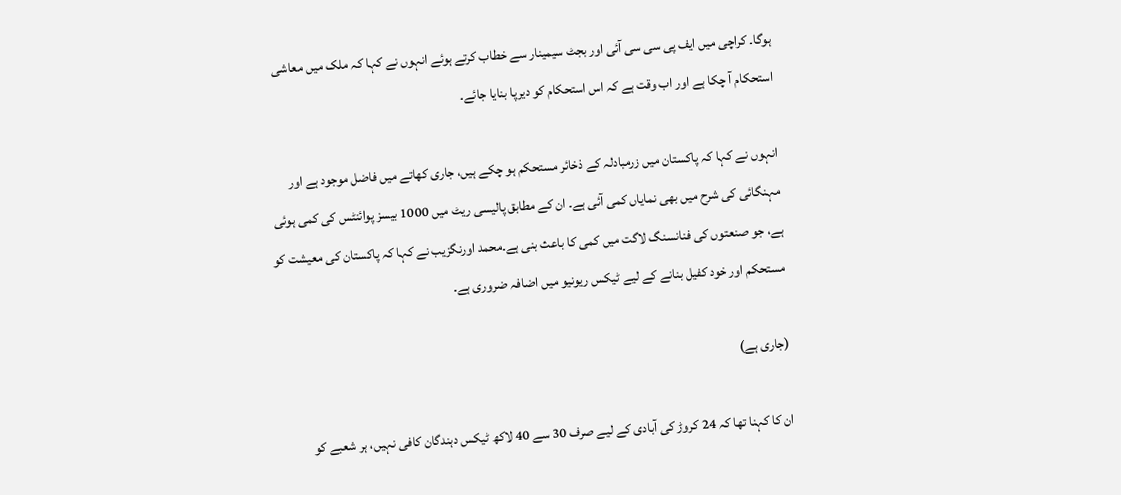ہوگا۔ کراچی میں ایف پی سی سی آئی اور بجٹ سیمینار سے خطاب کرتے ہوئے انہوں نے کہا کہ ملک میں معاشی استحکام آ چکا ہے اور اب وقت ہے کہ اس استحکام کو دیرپا بنایا جائے۔

انہوں نے کہا کہ پاکستان میں زرمبادلہ کے ذخائر مستحکم ہو چکے ہیں، جاری کھاتے میں فاضل موجود ہے اور مہنگائی کی شرح میں بھی نمایاں کمی آئی ہے۔ ان کے مطابق پالیسی ریٹ میں 1000 بیسز پوائنٹس کی کمی ہوئی ہے، جو صنعتوں کی فنانسنگ لاگت میں کمی کا باعث بنی ہے۔محمد اورنگزیب نے کہا کہ پاکستان کی معیشت کو مستحکم اور خود کفیل بنانے کے لیے ٹیکس ریونیو میں اضافہ ضروری ہے۔

(جاری ہے)

ان کا کہنا تھا کہ 24 کروڑ کی آبادی کے لیے صرف 30 سے 40 لاکھ ٹیکس دہندگان کافی نہیں، ہر شعبے کو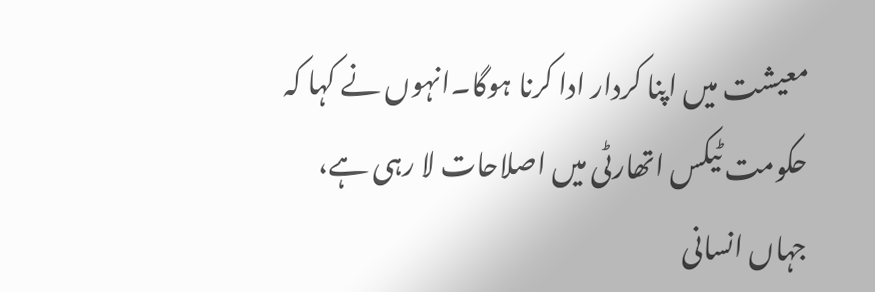معیشت میں اپنا کردار ادا کرنا ہوگا۔انہوں نے کہا کہ حکومت ٹیکس اتھارٹی میں اصلاحات لا رہی ہے، جہاں انسانی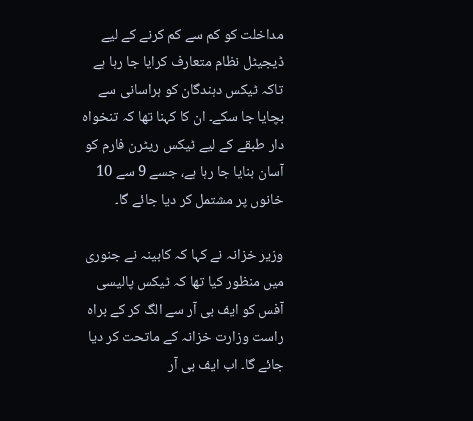مداخلت کو کم سے کم کرنے کے لیے ڈیجیٹل نظام متعارف کرایا جا رہا ہے تاکہ ٹیکس دہندگان کو ہراسانی سے بچایا جا سکے۔ ان کا کہنا تھا کہ تنخواہ دار طبقے کے لیے ٹیکس ریٹرن فارم کو آسان بنایا جا رہا ہے، جسے 9 سے 10 خانوں پر مشتمل کر دیا جائے گا۔

وزیر خزانہ نے کہا کہ کابینہ نے جنوری میں منظور کیا تھا کہ ٹیکس پالیسی آفس کو ایف بی آر سے الگ کر کے براہ راست وزارت خزانہ کے ماتحت کر دیا جائے گا۔ اب ایف بی آر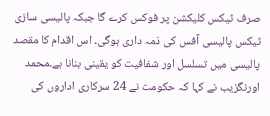صرف ٹیکس کلیکشن پر فوکس کرے گا جبکہ پالیسی سازی ٹیکس پالیسی آفس کی ذمہ داری ہوگی۔ اس اقدام کا مقصد پالیسی میں تسلسل اور شفافیت کو یقینی بنانا ہے۔محمد اورنگزیب نے کہا کہ حکومت نے 24 سرکاری اداروں کی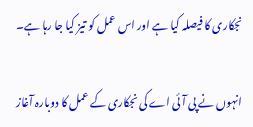نجکاری کا فیصلہ کیا ہے اور اس عمل کو تیز کیا جا رہا ہے۔

انہوں نے پی آئی اے کی نجکاری کے عمل کا دوبارہ آغاز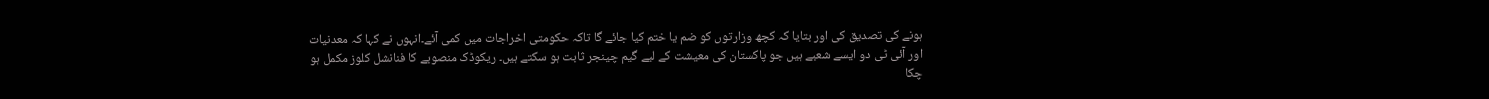ہونے کی تصدیق کی اور بتایا کہ کچھ وزارتوں کو ضم یا ختم کیا جائے گا تاکہ حکومتی اخراجات میں کمی آئے۔انہوں نے کہا کہ معدنیات اور آئی ٹی دو ایسے شعبے ہیں جو پاکستان کی معیشت کے لیے گیم چینجر ثابت ہو سکتے ہیں۔ ریکوڈک منصوبے کا فنانشل کلوز مکمل ہو چکا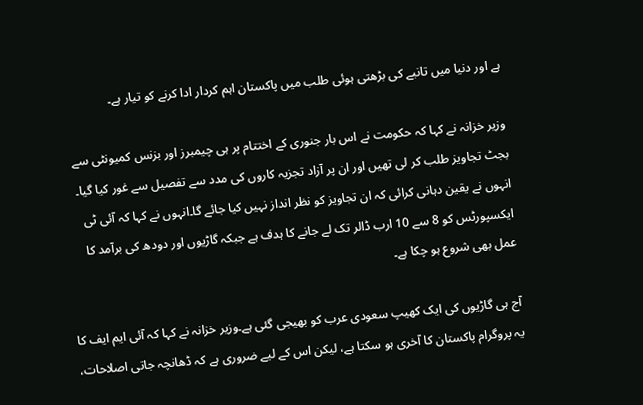ہے اور دنیا میں تانبے کی بڑھتی ہوئی طلب میں پاکستان اہم کردار ادا کرنے کو تیار ہے۔

وزیر خزانہ نے کہا کہ حکومت نے اس بار جنوری کے اختتام پر ہی چیمبرز اور بزنس کمیونٹی سے بجٹ تجاویز طلب کر لی تھیں اور ان پر آزاد تجزیہ کاروں کی مدد سے تفصیل سے غور کیا گیا۔ انہوں نے یقین دہانی کرائی کہ ان تجاویز کو نظر انداز نہیں کیا جائے گا۔انہوں نے کہا کہ آئی ٹی ایکسپورٹس کو 8 سے 10 ارب ڈالر تک لے جانے کا ہدف ہے جبکہ گاڑیوں اور دودھ کی برآمد کا عمل بھی شروع ہو چکا ہے۔

آج ہی گاڑیوں کی ایک کھیپ سعودی عرب کو بھیجی گئی ہے۔وزیر خزانہ نے کہا کہ آئی ایم ایف کا یہ پروگرام پاکستان کا آخری ہو سکتا ہے، لیکن اس کے لیے ضروری ہے کہ ڈھانچہ جاتی اصلاحات،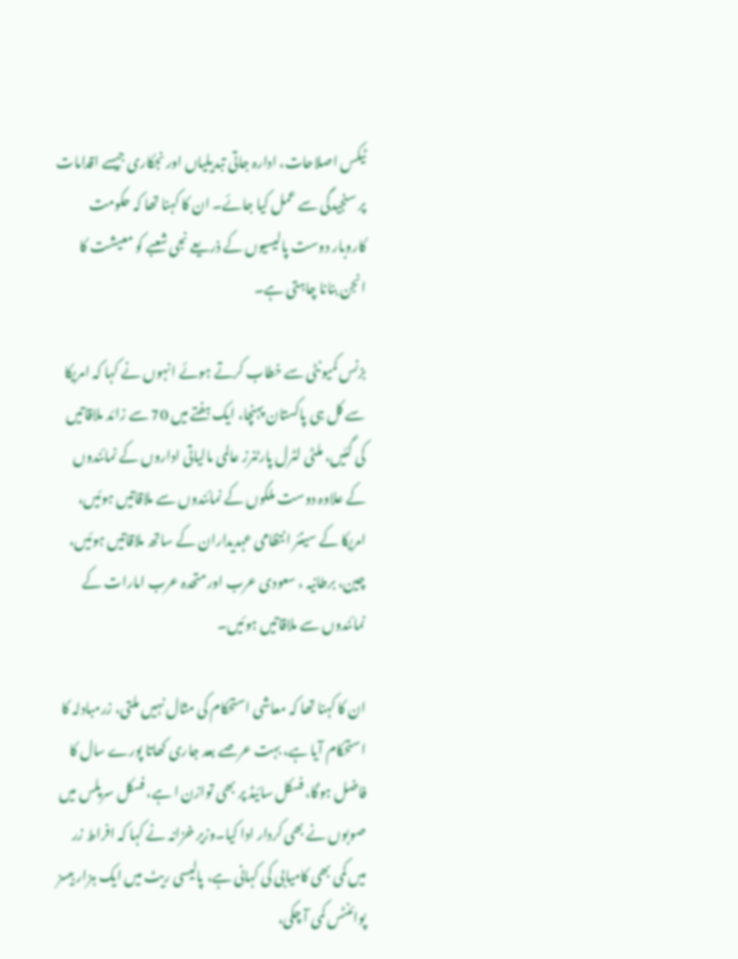ٹیکس اصلاحات، ادارہ جاتی تبدیلیاں اور نجکاری جیسے اقدامات پر سنجیدگی سے عمل کیا جائے۔ ان کا کہنا تھا کہ حکومت کاروبار دوست پالیسیوں کے ذریعے نجی شعبے کو معیشت کا انجن بنانا چاہتی ہے۔

بزنس کمیونٹی سے خطاب کرتے ہوئے انہوں نے کہا کہ امریکا سے کل ہی پاکستان پہنچا، ایک ہفتے میں 70 سے زائد ملاقاتیں کی گئیں، ملٹی لٹرل پارٹنرز عالمی مالیاتی اداروں کے نمائندوں کے علاوہ دوست ملکوں کے نمائندوں سے ملاقاتیں ہوئیں، امریکا کے سینئر انتظامی عہدیداران کے ساتھ ملاقاتیں ہوئیں، چین، برطانیہ ، سعودی عرب اور متحدہ عرب امارات کے نمائندوں سے ملاقاتیں ہوئیں۔

ان کا کہنا تھا کہ معاشی استحکام کی مثال نہیں ملتی، زرمبادلہ کا استحکام آیا ہے، بہت عرصے بعد جاری کھاتا پورے سال کا فاضل ہوگا، فسکل سائیڈ پر بھی توازن ا ہے، فسکل سرپلس میں صوبوں نے بھی کردار ادا کیا۔وزیر خزانہ نے کہا کہ افراط زر میں کمی بھی کامیابی کی کہانی ہے، پالیسی ریٹ میں ایک ہزار بیسز پوائنٹس کمی آ چکی،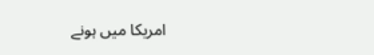امریکا میں ہونے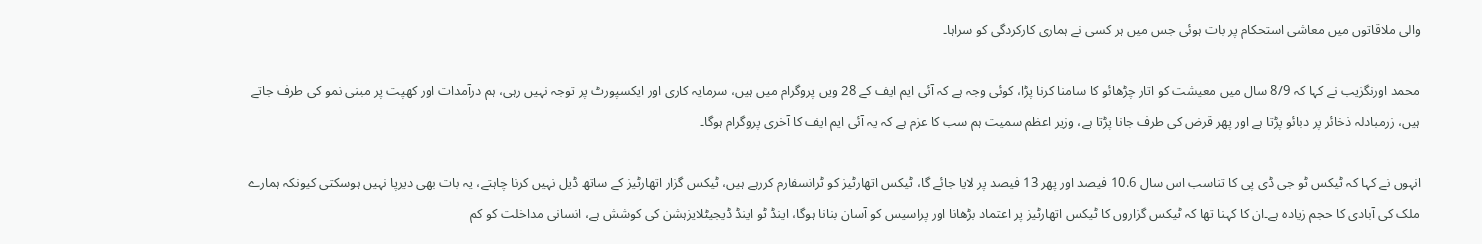والی ملاقاتوں میں معاشی استحکام پر بات ہوئی جس میں ہر کسی نے ہماری کارکردگی کو سراہا۔

محمد اورنگزیب نے کہا کہ 8/9 سال میں معیشت کو اتار چڑھائو کا سامنا کرنا پڑا، کوئی وجہ ہے کہ آئی ایم ایف کے 28 ویں پروگرام میں ہیں، سرمایہ کاری اور ایکسپورٹ پر توجہ نہیں رہی، ہم درآمدات اور کھپت پر مبنی نمو کی طرف جاتے ہیں، زرمبادلہ ذخائر پر دبائو پڑتا ہے اور پھر قرض کی طرف جانا پڑتا ہے، وزیر اعظم سمیت ہم سب کا عزم ہے کہ یہ آئی ایم ایف کا آخری پروگرام ہوگا۔

انہوں نے کہا کہ ٹیکس ٹو جی ڈی پی کا تناسب اس سال 10.6 فیصد اور پھر 13 فیصد پر لایا جائے گا، ٹیکس اتھارٹیز کو ٹرانسفارم کررہے ہیں، ٹیکس گزار اتھارٹیز کے ساتھ ڈیل نہیں کرنا چاہتے، یہ بات بھی دیرپا نہیں ہوسکتی کیونکہ ہمارے ملک کی آبادی کا حجم زیادہ ہے۔ان کا کہنا تھا کہ ٹیکس گزاروں کا ٹیکس اتھارٹیز پر اعتماد بڑھانا اور پراسیس کو آسان بنانا ہوگا، اینڈ ٹو اینڈ ڈیجیٹلایزہشن کی کوشش ہے، انسانی مداخلت کو کم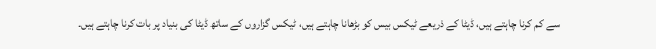سے کم کرنا چاہتے ہیں، ڈیٹا کے ذریعے ٹیکس بیس کو بڑھانا چاہتے ہیں، ٹیکس گزاروں کے ساتھ ڈیٹا کی بنیاد پر بات کرنا چاہتے ہیں۔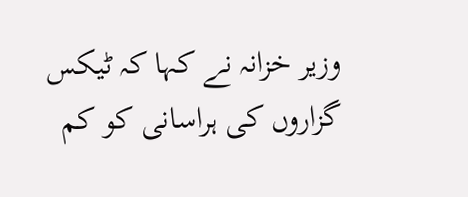وزیر خزانہ نے کہا کہ ٹیکس گزاروں کی ہراسانی کو کم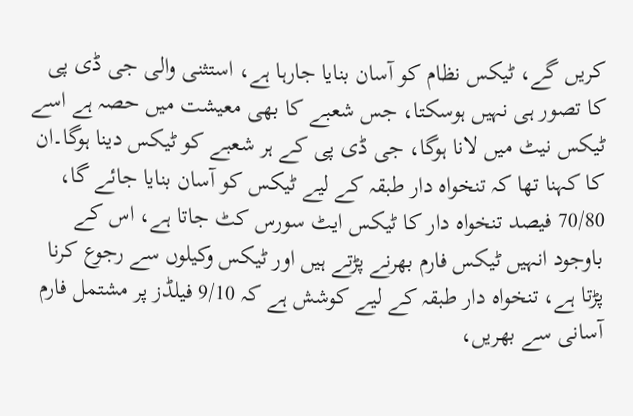کریں گے، ٹیکس نظام کو آسان بنایا جارہا ہے، استثنی والی جی ڈی پی کا تصور ہی نہیں ہوسکتا، جس شعبے کا بھی معیشت میں حصہ ہے اسے ٹیکس نیٹ میں لانا ہوگا، جی ڈی پی کے ہر شعبے کو ٹیکس دینا ہوگا۔ان کا کہنا تھا کہ تنخواہ دار طبقہ کے لیے ٹیکس کو آسان بنایا جائے گا، 70/80 فیصد تنخواہ دار کا ٹیکس ایٹ سورس کٹ جاتا ہے، اس کے باوجود انہیں ٹیکس فارم بھرنے پڑتے ہیں اور ٹیکس وکیلوں سے رجوع کرنا پڑتا ہے، تنخواہ دار طبقہ کے لیے کوشش ہے کہ 9/10 فیلڈز پر مشتمل فارم آسانی سے بھریں،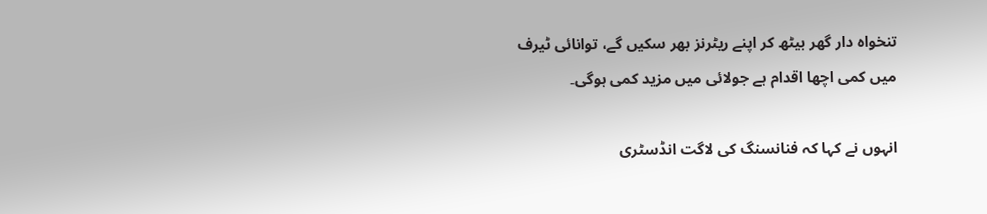تنخواہ دار گھر بیٹھ کر اپنے ریٹرنز بھر سکیں گے، توانائی ٹیرف میں کمی اچھا اقدام ہے جولائی میں مزید کمی ہوگی۔

انہوں نے کہا کہ فنانسنگ کی لاگت انڈسٹری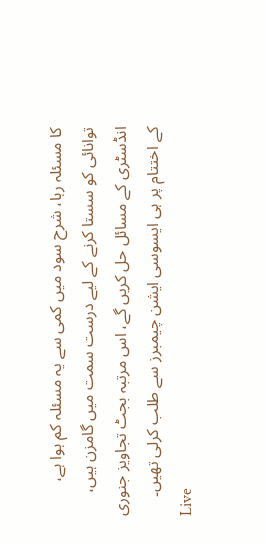کا مسئلہ رہا، شرح سود میں کمی سے یہ مسئلہ کم ہوا ہے، توانائی کو سستا کرنے کے لیے درست سمت میں گامزن ہیں، انڈسٹری کے مسائل حل کریں گے، اس مرتبہ بجٹ تجاویز جنوری کے اختتام پر ہی ایسوسی ایشن چیمبرز سے طلب کرلی تھیں۔
Live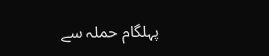پہلگام حملہ سے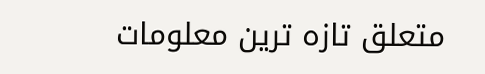متعلق تازہ ترین معلومات